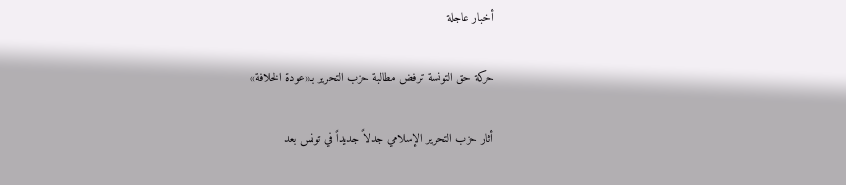أخبار عاجلة

حركة حق التونسة ترفض مطالبة حزب التحرير بـ«عودة الخلافة»

أثار حزب التحرير الإسلامي جدلاً جديداً في تونس بعد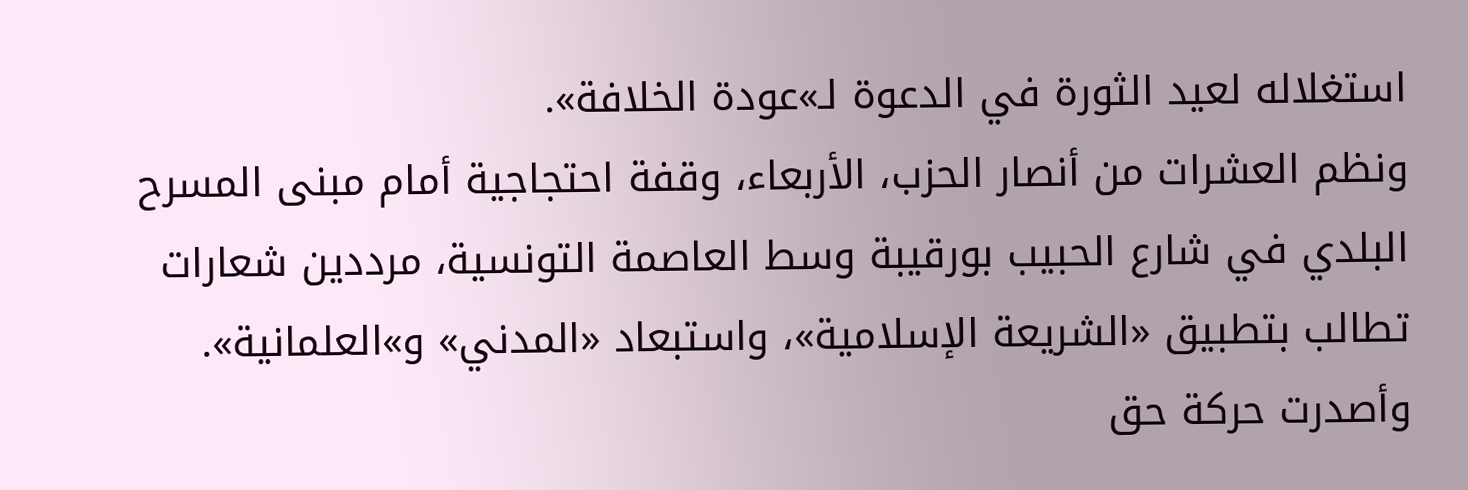استغلاله لعيد الثورة في الدعوة لـ»عودة الخلافة».
ونظم العشرات من أنصار الحزب، الأربعاء، وقفة احتجاجية أمام مبنى المسرح البلدي في شارع الحبيب بورقيبة وسط العاصمة التونسية، مرددين شعارات تطالب بتطبيق «الشريعة الإسلامية»، واستبعاد «المدني» و»العلمانية».
وأصدرت حركة حق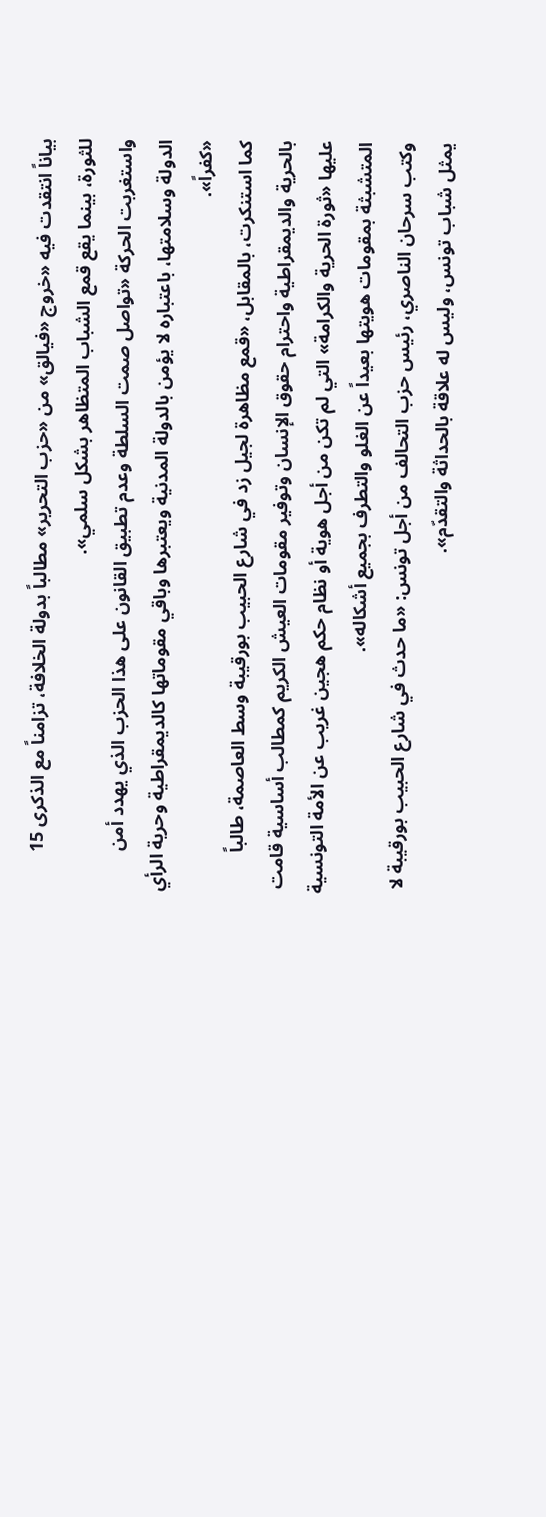بياناً انتقدت فيه «خروج «فيالق» من «حزب التحرير» مطالباً بدولة الخلافة، تزامناً مع الذكرى 15 للثورة، بينما يقع قمع الشباب المتظاهر بشكل سلمي».
واستغربت الحركة «تواصل صمت السلطة وعدم تطبيق القانون على هذا الحزب الذي يهدد أمن الدولة وسلامتها، باعتباره لا يؤمن بالدولة المدنية ويعتبرها وباقي مقوماتها كالديمقراطية وحرية الرأي «كفراً».
كما استنكرت، بالمقابل، «قمع مظاهرة لجيل زد في شارع الحبيب بورقيبة وسط العاصمة، طالباً بالحرية والديمقراطية واحترام حقوق الإنسان وتوفير مقومات العيش الكريم كمطالب أساسية قامت عليها «ثورة الحرية والكرامة» التي لم تكن من أجل هوية أو نظام حكم هجين غريب عن الأمة التونسية المتشبثة بمقومات هويتها بعيداً عن الغلو والتطرف بجميع أشكاله».
وكتب سرحان الناصري، رئيس حزب التحالف من أجل تونس: «ما حدث في شارع الحبيب بورقيبة لا يمثل شباب تونس، وليس له علاقة بالحداثة والتقدّم».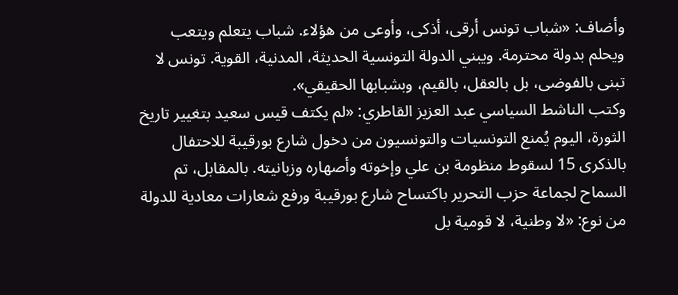وأضاف: «شباب تونس أرقى، أذكى، وأوعى من هؤلاء. شباب يتعلم ويتعب ويحلم بدولة محترمة. ويبني الدولة التونسية الحديثة، المدنية، القوية. تونس لا تبنى بالفوضى، بل بالعقل، بالقيم، وبشبابها الحقيقي».
وكتب الناشط السياسي عبد العزيز القاطري: «لم يكتف قيس سعيد بتغيير تاريخ الثورة، اليوم يُمنع التونسيات والتونسيون من دخول شارع بورقيبة للاحتفال بالذكرى 15 لسقوط منظومة بن علي وإخوته وأصهاره وزبانيته. بالمقابل، تم السماح لجماعة حزب التحرير باكتساح شارع بورقيبة ورفع شعارات معادية للدولة من نوع: «لا وطنية، لا قومية بل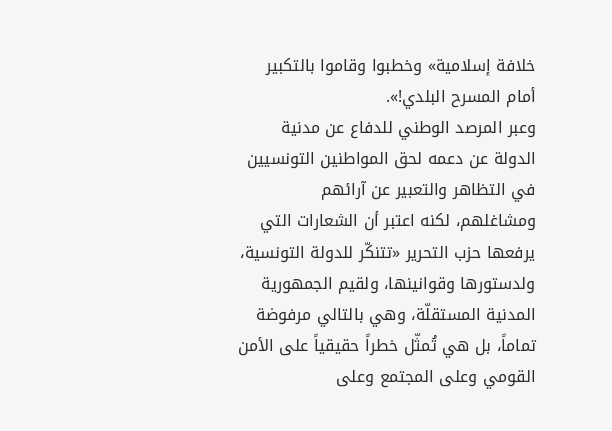خلافة إسلامية» وخطبوا وقاموا بالتكبير أمام المسرح البلدي!».
وعبر المرصد الوطني للدفاع عن مدنية الدولة عن دعمه لحق المواطنين التونسيين في التظاهر والتعبير عن آرائهم ومشاغلهم، لكنه اعتبر أن الشعارات التي يرفعها حزب التحرير «تتنكّر للدولة التونسية، ولدستورها وقوانينها، ولقيم الجمهورية المدنية المستقلّة، وهي بالتالي مرفوضة تماماً، بل هي تُمثّل خطراً حقيقياً على الأمن القومي وعلى المجتمع وعلى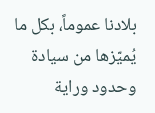بلادنا عموماً، بكل ما يُميّزها من سيادة وحدود وراية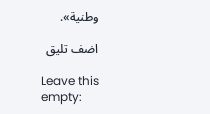وطنية».

اضف تليق

Leave this empty: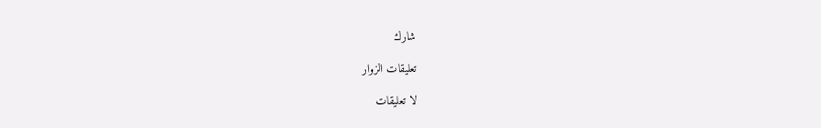شارك

تعليقات الزوار

لا تعليقات